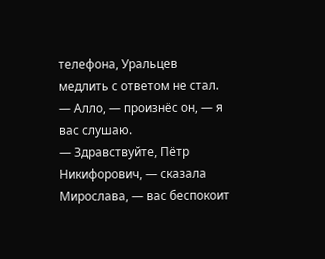телефона, Уральцев медлить с ответом не стал.
— Алло, — произнёс он, — я вас слушаю.
— Здравствуйте, Пётр Никифорович, — сказала Мирослава, — вас беспокоит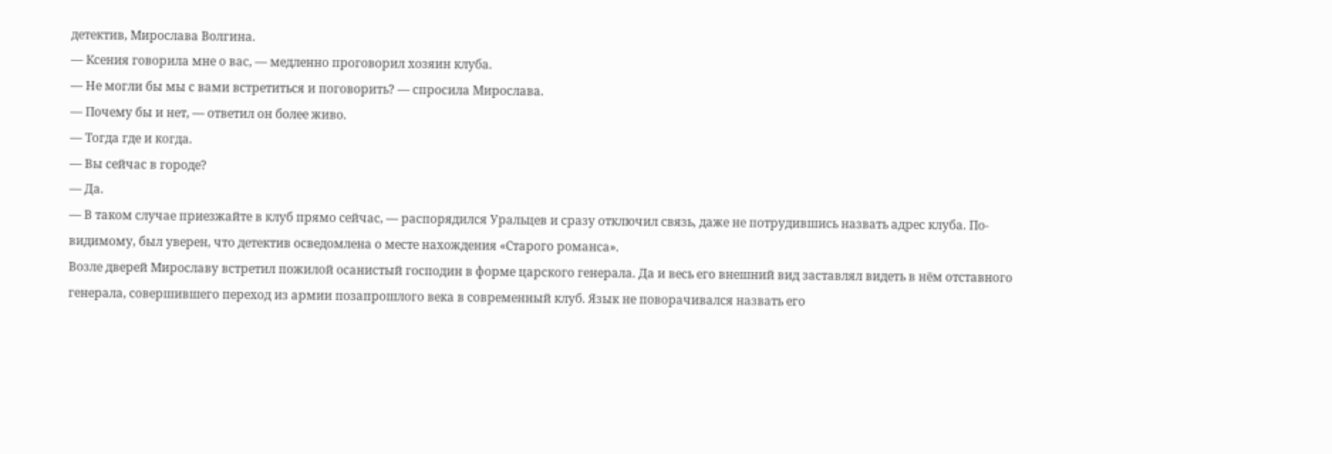детектив, Мирослава Волгина.
— Ксения говорила мне о вас, — медленно проговорил хозяин клуба.
— Не могли бы мы с вами встретиться и поговорить? — спросила Мирослава.
— Почему бы и нет, — ответил он более живо.
— Тогда где и когда.
— Вы сейчас в городе?
— Да.
— В таком случае приезжайте в клуб прямо сейчас, — распорядился Уральцев и сразу отключил связь, даже не потрудившись назвать адрес клуба. По-видимому, был уверен, что детектив осведомлена о месте нахождения «Старого романса».
Возле дверей Мирославу встретил пожилой осанистый господин в форме царского генерала. Да и весь его внешний вид заставлял видеть в нём отставного генерала, совершившего переход из армии позапрошлого века в современный клуб. Язык не поворачивался назвать его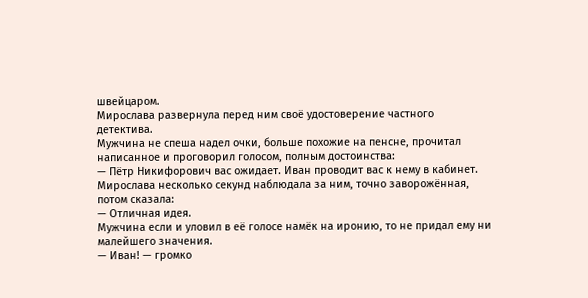швейцаром.
Мирослава развернула перед ним своё удостоверение частного детектива.
Мужчина не спеша надел очки, больше похожие на пенсне, прочитал написанное и проговорил голосом, полным достоинства:
— Пётр Никифорович вас ожидает. Иван проводит вас к нему в кабинет.
Мирослава несколько секунд наблюдала за ним, точно заворожённая, потом сказала:
— Отличная идея.
Мужчина если и уловил в её голосе намёк на иронию, то не придал ему ни малейшего значения.
— Иван! — громко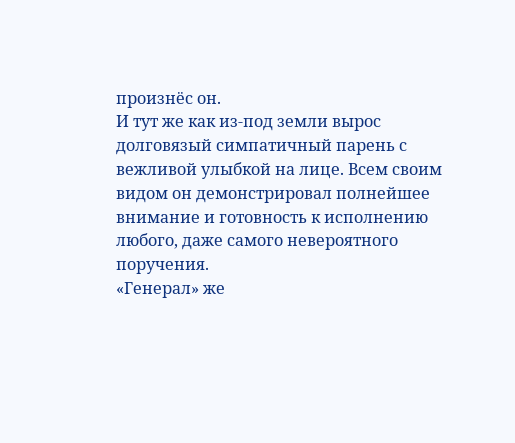произнёс он.
И тут же как из-под земли вырос долговязый симпатичный парень с вежливой улыбкой на лице. Всем своим видом он демонстрировал полнейшее внимание и готовность к исполнению любого, даже самого невероятного поручения.
«Генерал» же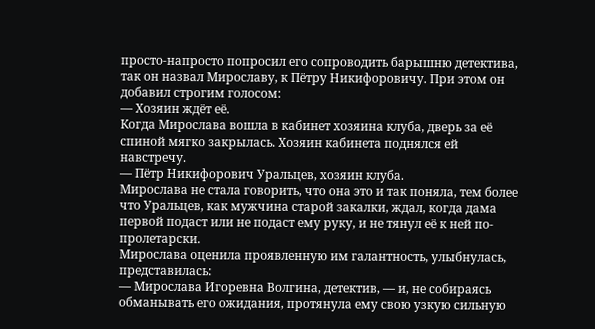просто-напросто попросил его сопроводить барышню детектива, так он назвал Мирославу, к Пётру Никифоровичу. При этом он добавил строгим голосом:
— Хозяин ждёт её.
Когда Мирослава вошла в кабинет хозяина клуба, дверь за её спиной мягко закрылась. Хозяин кабинета поднялся ей навстречу.
— Пётр Никифорович Уральцев, хозяин клуба.
Мирослава не стала говорить, что она это и так поняла, тем более что Уральцев, как мужчина старой закалки, ждал, когда дама первой подаст или не подаст ему руку, и не тянул её к ней по-пролетарски.
Мирослава оценила проявленную им галантность, улыбнулась, представилась:
— Мирослава Игоревна Волгина, детектив, — и, не собираясь обманывать его ожидания, протянула ему свою узкую сильную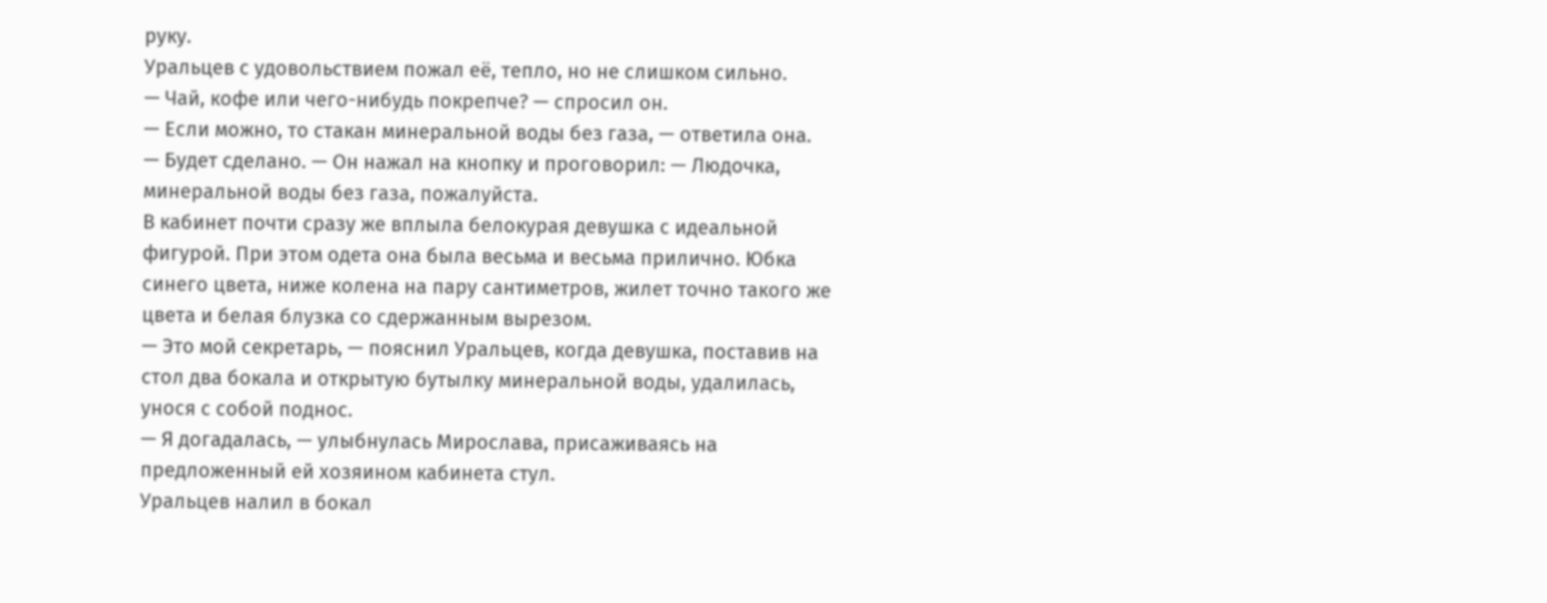руку.
Уральцев с удовольствием пожал её, тепло, но не слишком сильно.
— Чай, кофе или чего-нибудь покрепче? — спросил он.
— Если можно, то стакан минеральной воды без газа, — ответила она.
— Будет сделано. — Он нажал на кнопку и проговорил: — Людочка, минеральной воды без газа, пожалуйста.
В кабинет почти сразу же вплыла белокурая девушка с идеальной фигурой. При этом одета она была весьма и весьма прилично. Юбка синего цвета, ниже колена на пару сантиметров, жилет точно такого же цвета и белая блузка со сдержанным вырезом.
— Это мой секретарь, — пояснил Уральцев, когда девушка, поставив на стол два бокала и открытую бутылку минеральной воды, удалилась, унося с собой поднос.
— Я догадалась, — улыбнулась Мирослава, присаживаясь на предложенный ей хозяином кабинета стул.
Уральцев налил в бокал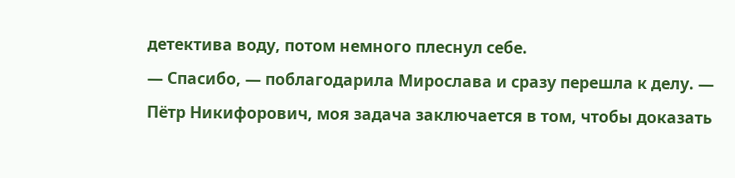детектива воду, потом немного плеснул себе.
— Спасибо, — поблагодарила Мирослава и сразу перешла к делу. — Пётр Никифорович, моя задача заключается в том, чтобы доказать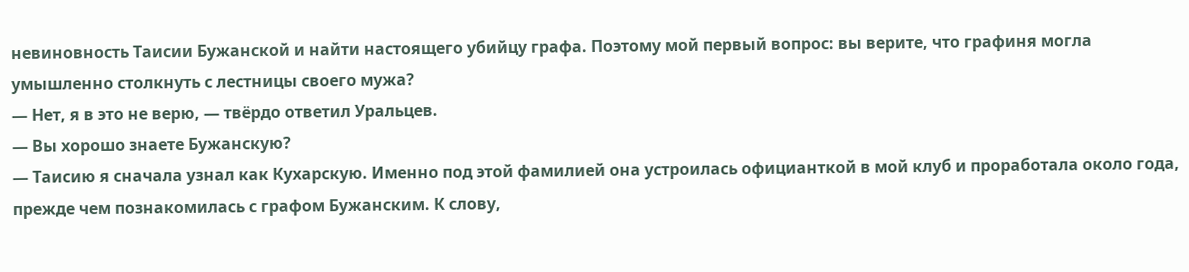невиновность Таисии Бужанской и найти настоящего убийцу графа. Поэтому мой первый вопрос: вы верите, что графиня могла умышленно столкнуть с лестницы своего мужа?
— Нет, я в это не верю, — твёрдо ответил Уральцев.
— Вы хорошо знаете Бужанскую?
— Таисию я сначала узнал как Кухарскую. Именно под этой фамилией она устроилась официанткой в мой клуб и проработала около года, прежде чем познакомилась с графом Бужанским. К слову,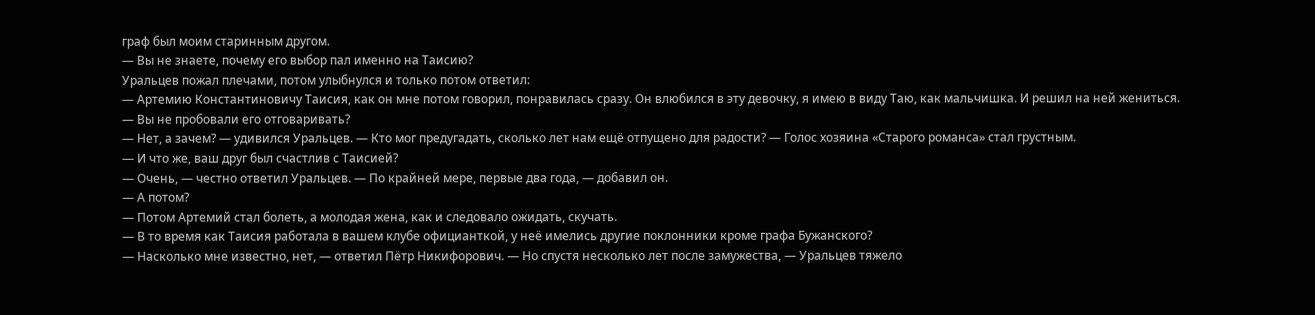граф был моим старинным другом.
— Вы не знаете, почему его выбор пал именно на Таисию?
Уральцев пожал плечами, потом улыбнулся и только потом ответил:
— Артемию Константиновичу Таисия, как он мне потом говорил, понравилась сразу. Он влюбился в эту девочку, я имею в виду Таю, как мальчишка. И решил на ней жениться.
— Вы не пробовали его отговаривать?
— Нет, а зачем? — удивился Уральцев. — Кто мог предугадать, сколько лет нам ещё отпущено для радости? — Голос хозяина «Старого романса» стал грустным.
— И что же, ваш друг был счастлив с Таисией?
— Очень, — честно ответил Уральцев. — По крайней мере, первые два года, — добавил он.
— А потом?
— Потом Артемий стал болеть, а молодая жена, как и следовало ожидать, скучать.
— В то время как Таисия работала в вашем клубе официанткой, у неё имелись другие поклонники кроме графа Бужанского?
— Насколько мне известно, нет, — ответил Пётр Никифорович. — Но спустя несколько лет после замужества, — Уральцев тяжело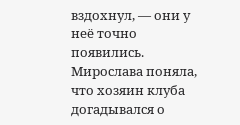вздохнул, — они у неё точно появились.
Мирослава поняла, что хозяин клуба догадывался о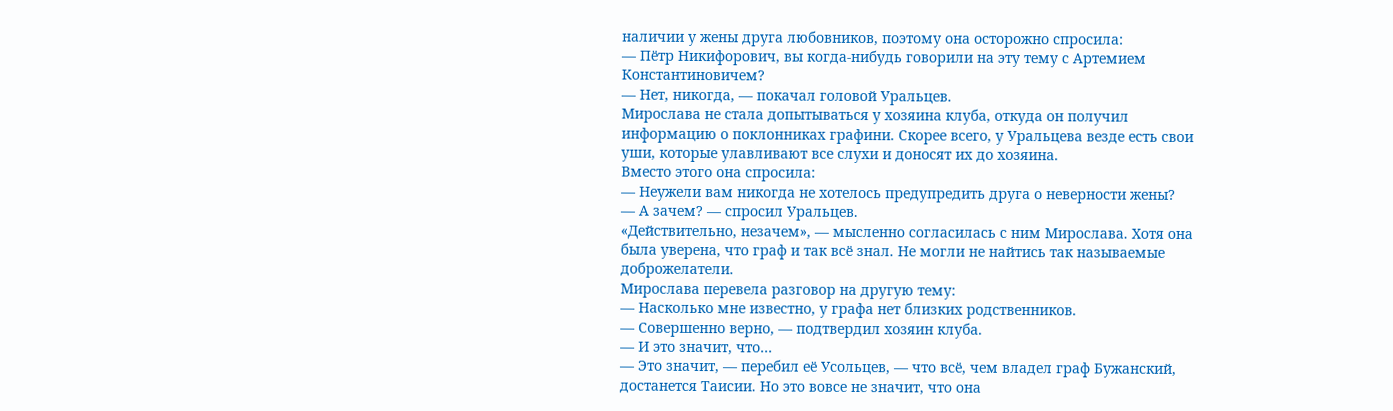наличии у жены друга любовников, поэтому она осторожно спросила:
— Пётр Никифорович, вы когда-нибудь говорили на эту тему с Артемием Константиновичем?
— Нет, никогда, — покачал головой Уральцев.
Мирослава не стала допытываться у хозяина клуба, откуда он получил информацию о поклонниках графини. Скорее всего, у Уральцева везде есть свои уши, которые улавливают все слухи и доносят их до хозяина.
Вместо этого она спросила:
— Неужели вам никогда не хотелось предупредить друга о неверности жены?
— А зачем? — спросил Уральцев.
«Действительно, незачем», — мысленно согласилась с ним Мирослава. Хотя она была уверена, что граф и так всё знал. Не могли не найтись так называемые доброжелатели.
Мирослава перевела разговор на другую тему:
— Насколько мне известно, у графа нет близких родственников.
— Совершенно верно, — подтвердил хозяин клуба.
— И это значит, что…
— Это значит, — перебил её Усольцев, — что всё, чем владел граф Бужанский, достанется Таисии. Но это вовсе не значит, что она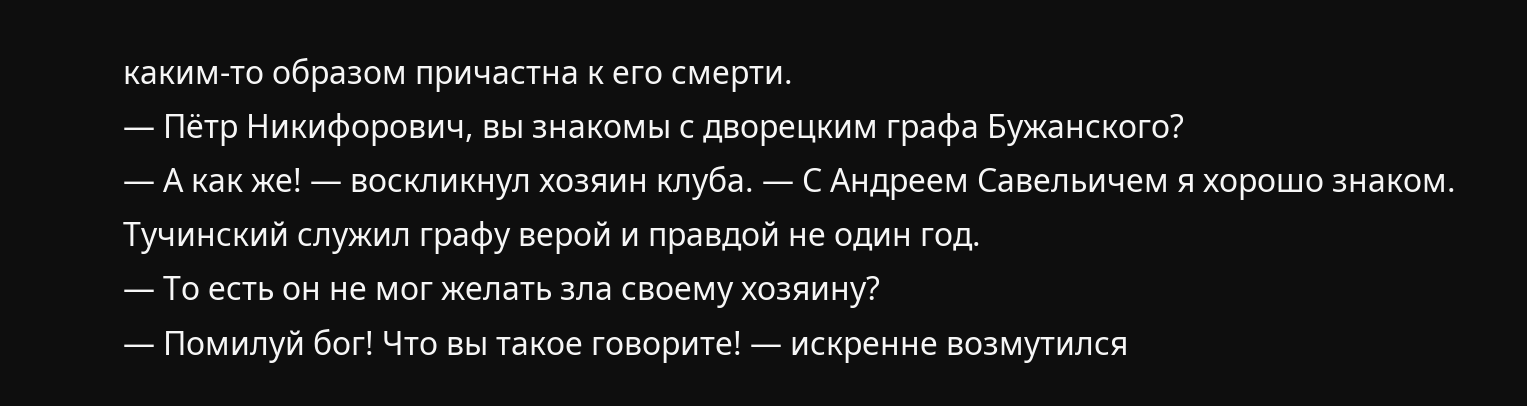каким-то образом причастна к его смерти.
— Пётр Никифорович, вы знакомы с дворецким графа Бужанского?
— А как же! — воскликнул хозяин клуба. — С Андреем Савельичем я хорошо знаком. Тучинский служил графу верой и правдой не один год.
— То есть он не мог желать зла своему хозяину?
— Помилуй бог! Что вы такое говорите! — искренне возмутился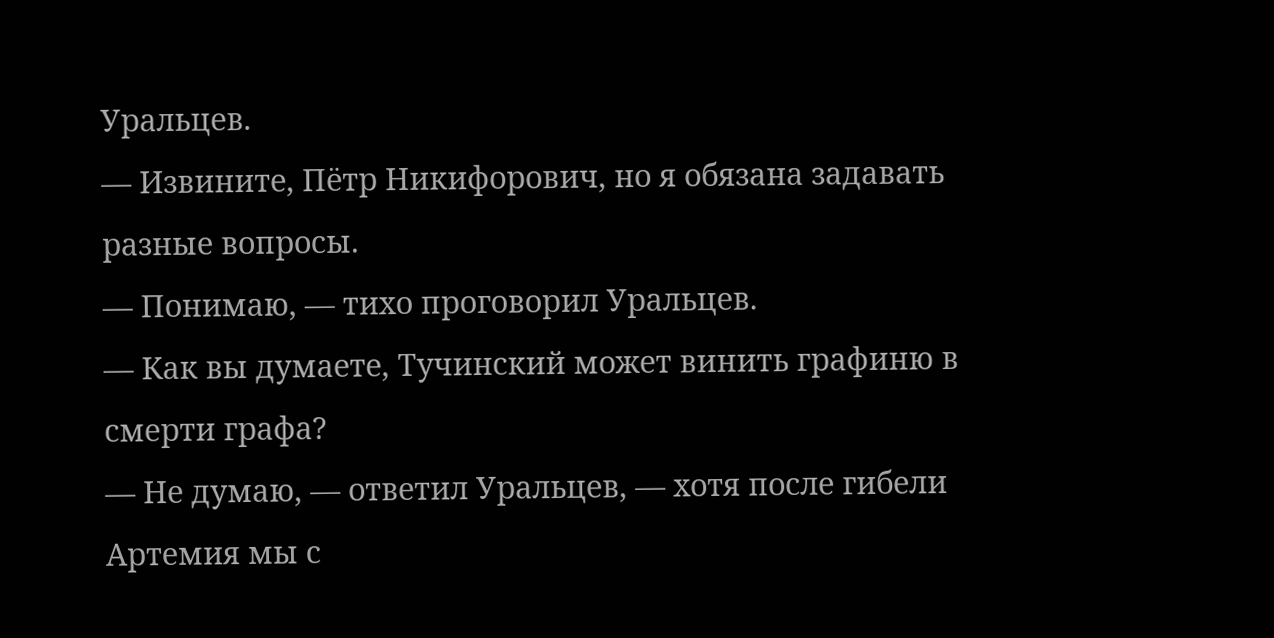Уральцев.
— Извините, Пётр Никифорович, но я обязана задавать разные вопросы.
— Понимаю, — тихо проговорил Уральцев.
— Как вы думаете, Тучинский может винить графиню в смерти графа?
— Не думаю, — ответил Уральцев, — хотя после гибели Артемия мы с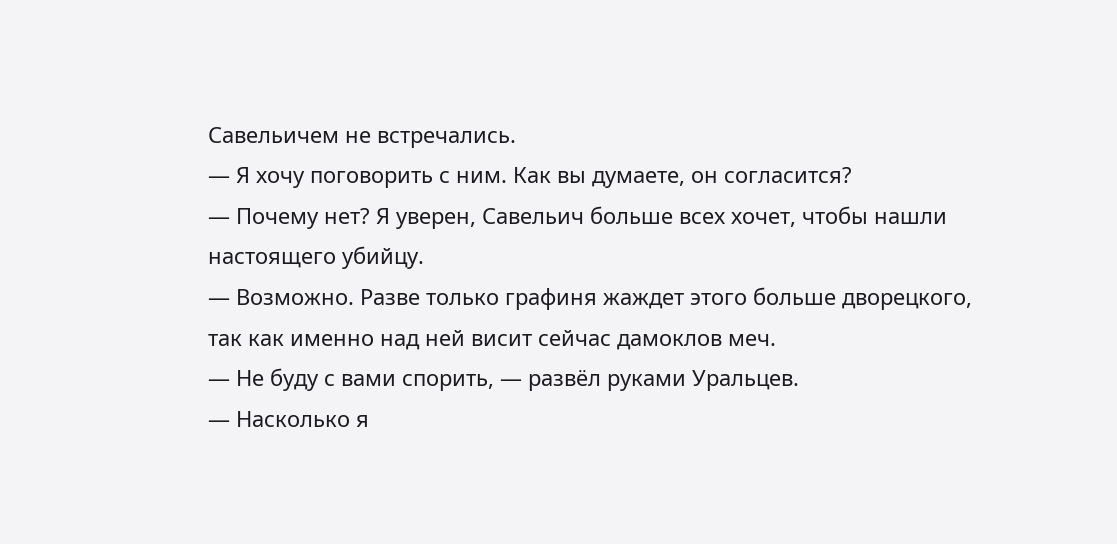Савельичем не встречались.
— Я хочу поговорить с ним. Как вы думаете, он согласится?
— Почему нет? Я уверен, Савельич больше всех хочет, чтобы нашли настоящего убийцу.
— Возможно. Разве только графиня жаждет этого больше дворецкого, так как именно над ней висит сейчас дамоклов меч.
— Не буду с вами спорить, — развёл руками Уральцев.
— Насколько я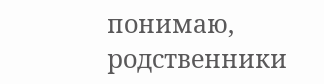понимаю, родственники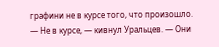графини не в курсе того, что произошло.
— Не в курсе, — кивнул Уральцев. — Они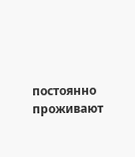постоянно проживают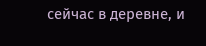сейчас в деревне, и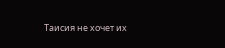Таисия не хочет их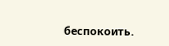беспокоить.